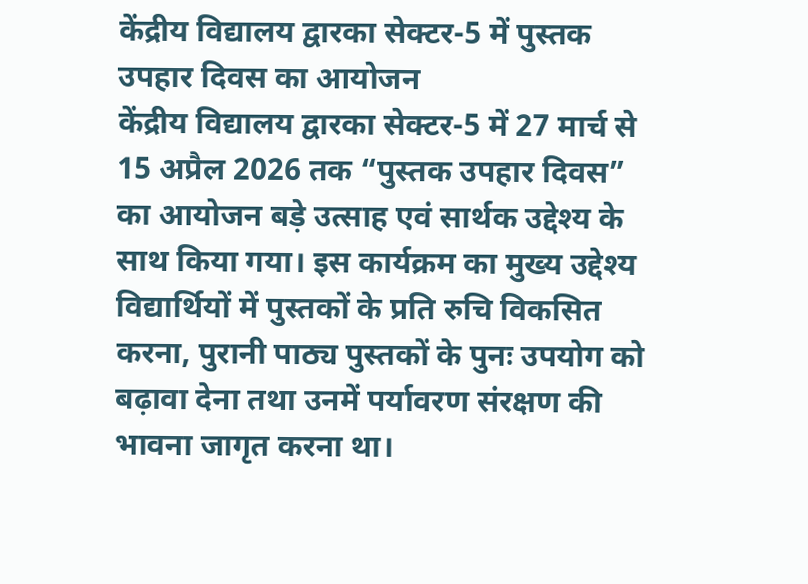केंद्रीय विद्यालय द्वारका सेक्टर-5 में पुस्तक उपहार दिवस का आयोजन
केंद्रीय विद्यालय द्वारका सेक्टर-5 में 27 मार्च से 15 अप्रैल 2026 तक “पुस्तक उपहार दिवस” का आयोजन बड़े उत्साह एवं सार्थक उद्देश्य के साथ किया गया। इस कार्यक्रम का मुख्य उद्देश्य विद्यार्थियों में पुस्तकों के प्रति रुचि विकसित करना, पुरानी पाठ्य पुस्तकों के पुनः उपयोग को बढ़ावा देना तथा उनमें पर्यावरण संरक्षण की भावना जागृत करना था।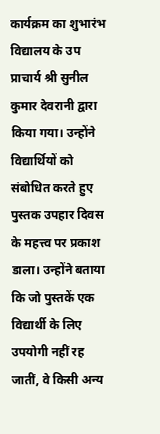कार्यक्रम का शुभारंभ विद्यालय के उप प्राचार्य श्री सुनील कुमार देवरानी द्वारा किया गया। उन्होंने विद्यार्थियों को संबोधित करते हुए पुस्तक उपहार दिवस के महत्त्व पर प्रकाश डाला। उन्होंने बताया कि जो पुस्तकें एक विद्यार्थी के लिए उपयोगी नहीं रह जातीं, वे किसी अन्य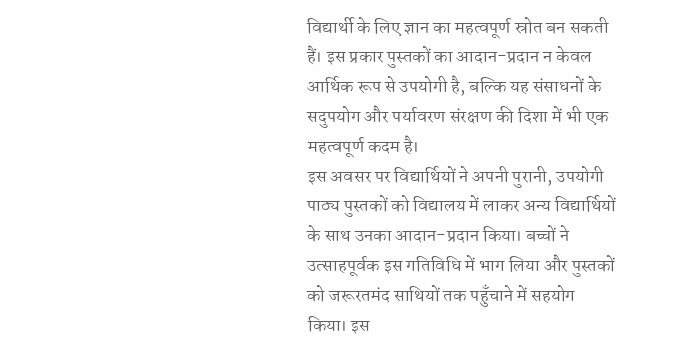विद्यार्थी के लिए ज्ञान का महत्वपूर्ण स्रोत बन सकती हैं। इस प्रकार पुस्तकों का आदान-प्रदान न केवल आर्थिक रूप से उपयोगी है, बल्कि यह संसाधनों के सदुपयोग और पर्यावरण संरक्षण की दिशा में भी एक महत्वपूर्ण कदम है।
इस अवसर पर विद्यार्थियों ने अपनी पुरानी, उपयोगी पाठ्य पुस्तकों को विद्यालय में लाकर अन्य विद्यार्थियों के साथ उनका आदान-प्रदान किया। बच्चों ने उत्साहपूर्वक इस गतिविधि में भाग लिया और पुस्तकों को जरूरतमंद साथियों तक पहुँचाने में सहयोग किया। इस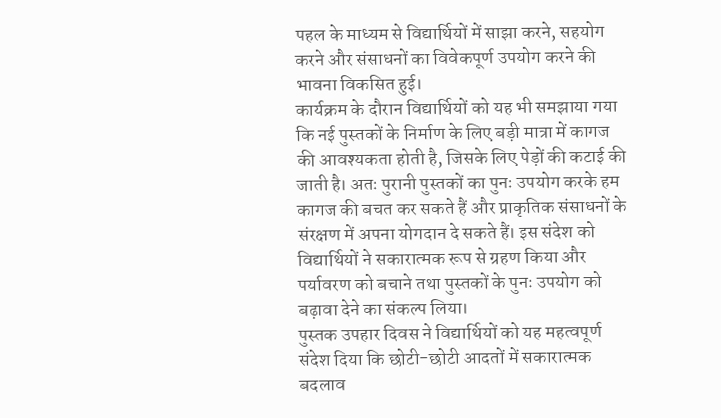पहल के माध्यम से विद्यार्थियों में साझा करने, सहयोग करने और संसाधनों का विवेकपूर्ण उपयोग करने की भावना विकसित हुई।
कार्यक्रम के दौरान विद्यार्थियों को यह भी समझाया गया कि नई पुस्तकों के निर्माण के लिए बड़ी मात्रा में कागज की आवश्यकता होती है, जिसके लिए पेड़ों की कटाई की जाती है। अतः पुरानी पुस्तकों का पुनः उपयोग करके हम कागज की बचत कर सकते हैं और प्राकृतिक संसाधनों के संरक्षण में अपना योगदान दे सकते हैं। इस संदेश को विद्यार्थियों ने सकारात्मक रूप से ग्रहण किया और पर्यावरण को बचाने तथा पुस्तकों के पुनः उपयोग को बढ़ावा देने का संकल्प लिया।
पुस्तक उपहार दिवस ने विद्यार्थियों को यह महत्वपूर्ण संदेश दिया कि छोटी-छोटी आदतों में सकारात्मक बदलाव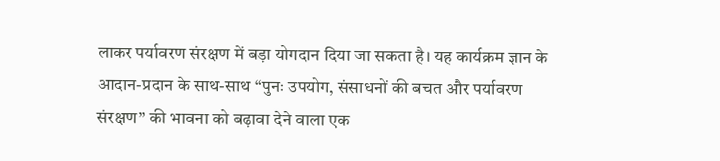लाकर पर्यावरण संरक्षण में बड़ा योगदान दिया जा सकता है। यह कार्यक्रम ज्ञान के आदान-प्रदान के साथ-साथ “पुनः उपयोग, संसाधनों की बचत और पर्यावरण संरक्षण” की भावना को बढ़ावा देने वाला एक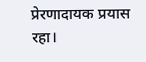प्रेरणादायक प्रयास रहा।